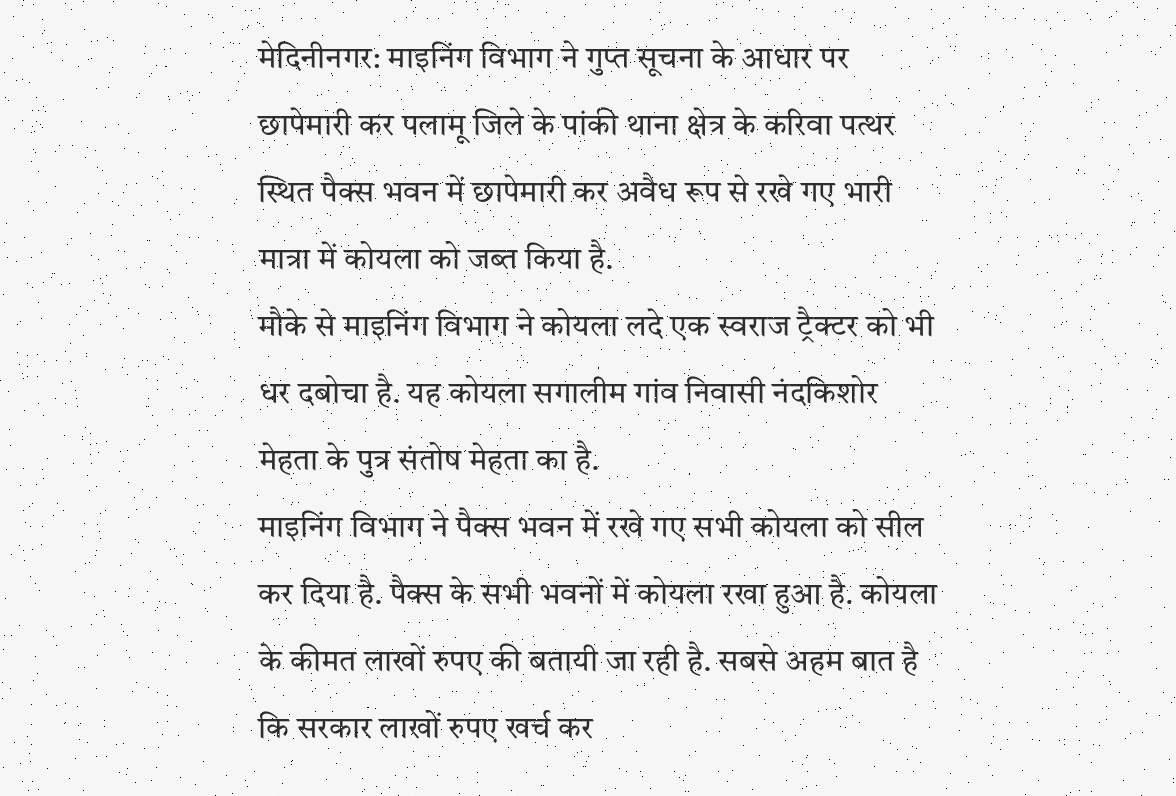मेदिनीनगर: माइनिंग विभाग ने गुप्त सूचना के आधार पर छापेमारी कर पलामू जिले के पांकी थाना क्षेत्र के करिवा पत्थर स्थित पैक्स भवन में छापेमारी कर अवैध रूप से रखे गए भारी मात्रा में कोयला को जब्त किया है.
मौके से माइनिंग विभाग ने कोयला लदे एक स्वराज ट्रैक्टर को भी धर दबोचा है. यह कोयला सगालीम गांव निवासी नंदकिशोर मेहता के पुत्र संतोष मेहता का है.
माइनिंग विभाग ने पैक्स भवन में रखे गए सभी कोयला को सील कर दिया है. पैक्स के सभी भवनों में कोयला रखा हुआ है. कोयला के कीमत लाखों रुपए की बतायी जा रही है. सबसे अहम बात है कि सरकार लाखों रुपए खर्च कर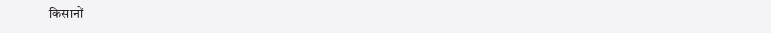किसानों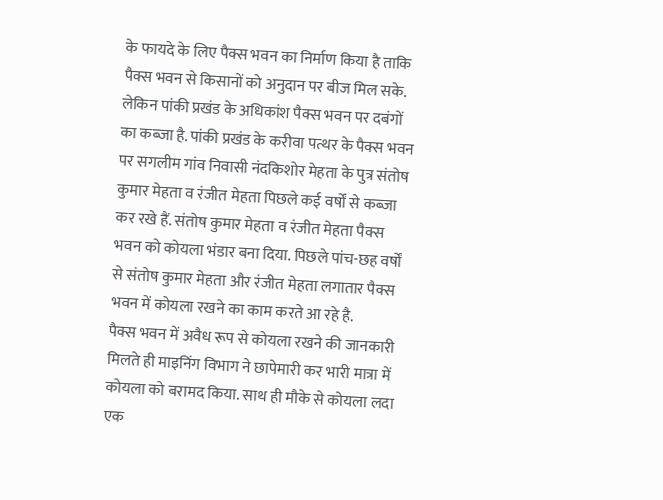के फायदे के लिए पैक्स भवन का निर्माण किया है ताकि पैक्स भवन से किसानों को अनुदान पर बीज मिल सके.
लेकिन पांकी प्रखंड के अधिकांश पैक्स भवन पर दबंगों का कब्जा है. पांकी प्रखंड के करीवा पत्थर के पैक्स भवन पर सगलीम गांव निवासी नंदकिशोर मेहता के पुत्र संतोष कुमार मेहता व रंजीत मेहता पिछले कई वर्षों से कब्जा कर रखे हैं. संतोष कुमार मेहता व रंजीत मेहता पैक्स भवन को कोयला भंडार बना दिया. पिछले पांच-छह वर्षों से संतोष कुमार मेहता और रंजीत मेहता लगातार पैक्स भवन में कोयला रखने का काम करते आ रहे है.
पैक्स भवन में अवैध रूप से कोयला रखने की जानकारी मिलते ही माइनिंग विभाग ने छापेमारी कर भारी मात्रा में कोयला को बरामद किया. साथ ही मौके से कोयला लदा एक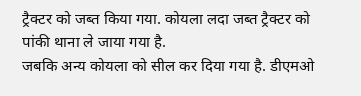ट्रैक्टर को जब्त किया गया. कोयला लदा जब्त ट्रैक्टर को पांकी थाना ले जाया गया है.
जबकि अन्य कोयला को सील कर दिया गया है. डीएमओ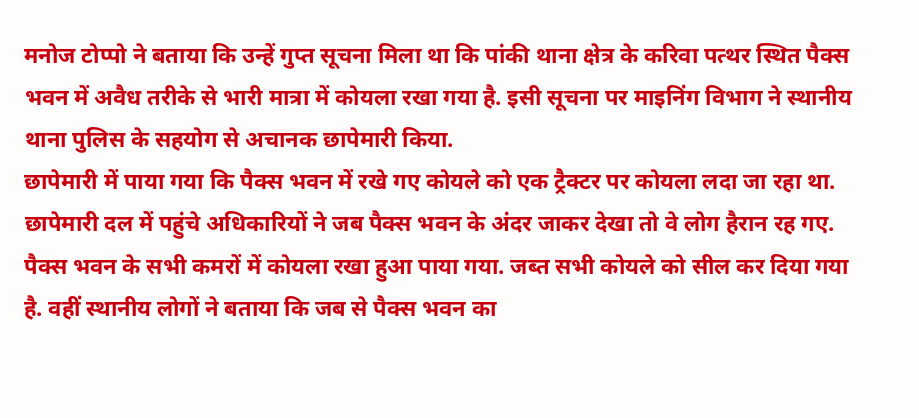मनोज टोप्पो ने बताया कि उन्हें गुप्त सूचना मिला था कि पांकी थाना क्षेत्र के करिवा पत्थर स्थित पैक्स भवन में अवैध तरीके से भारी मात्रा में कोयला रखा गया है. इसी सूचना पर माइनिंग विभाग ने स्थानीय थाना पुलिस के सहयोग से अचानक छापेमारी किया.
छापेमारी में पाया गया कि पैक्स भवन में रखे गए कोयले को एक ट्रैक्टर पर कोयला लदा जा रहा था. छापेमारी दल में पहुंचे अधिकारियों ने जब पैक्स भवन के अंदर जाकर देखा तो वे लोग हैरान रह गए. पैक्स भवन के सभी कमरों में कोयला रखा हुआ पाया गया. जब्त सभी कोयले को सील कर दिया गया है. वहीं स्थानीय लोगों ने बताया कि जब से पैक्स भवन का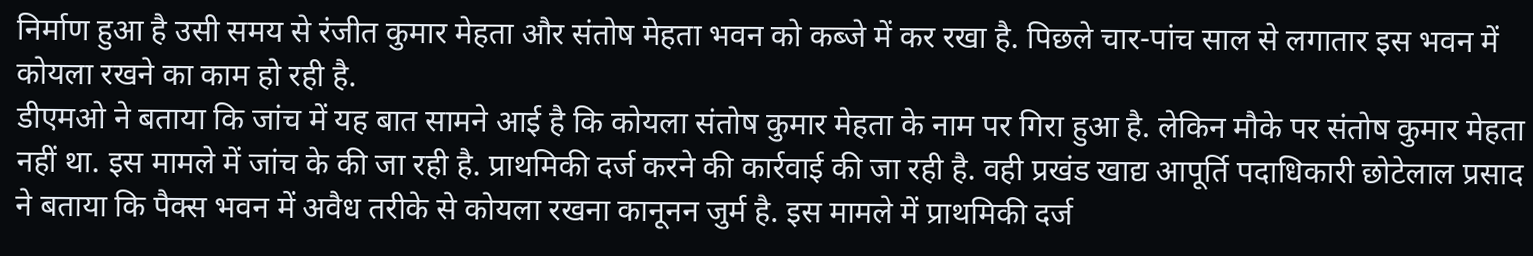निर्माण हुआ है उसी समय से रंजीत कुमार मेहता और संतोष मेहता भवन को कब्जे में कर रखा है. पिछले चार-पांच साल से लगातार इस भवन में कोयला रखने का काम हो रही है.
डीएमओ ने बताया कि जांच में यह बात सामने आई है कि कोयला संतोष कुमार मेहता के नाम पर गिरा हुआ है. लेकिन मौके पर संतोष कुमार मेहता नहीं था. इस मामले में जांच के की जा रही है. प्राथमिकी दर्ज करने की कार्रवाई की जा रही है. वही प्रखंड खाद्य आपूर्ति पदाधिकारी छोटेलाल प्रसाद ने बताया कि पैक्स भवन में अवैध तरीके से कोयला रखना कानूनन जुर्म है. इस मामले में प्राथमिकी दर्ज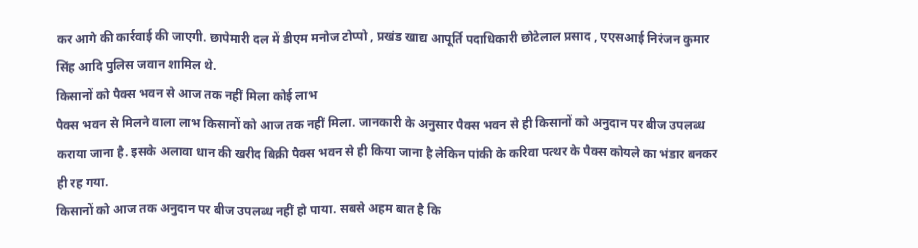कर आगे की कार्रवाई की जाएगी. छापेमारी दल में डीएम मनोज टोप्पो , प्रखंड खाद्य आपूर्ति पदाधिकारी छोटेलाल प्रसाद , एएसआई निरंजन कुमार सिंह आदि पुलिस जवान शामिल थे.
किसानों को पैक्स भवन से आज तक नहीं मिला कोई लाभ
पैक्स भवन से मिलने वाला लाभ किसानों को आज तक नहीं मिला. जानकारी के अनुसार पैक्स भवन से ही किसानों को अनुदान पर बीज उपलब्ध कराया जाना है. इसके अलावा धान की खरीद बिक्री पैक्स भवन से ही किया जाना है लेकिन पांकी के करिवा पत्थर के पैक्स कोयले का भंडार बनकर ही रह गया.
किसानों को आज तक अनुदान पर बीज उपलब्ध नहीं हो पाया. सबसे अहम बात है कि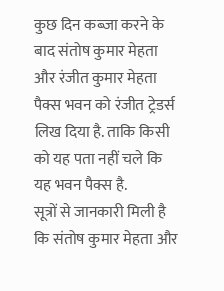कुछ दिन कब्जा करने के बाद संतोष कुमार मेहता और रंजीत कुमार मेहता पैक्स भवन को रंजीत ट्रेडर्स लिख दिया है. ताकि किसी को यह पता नहीं चले कि यह भवन पैक्स है.
सूत्रों से जानकारी मिली है कि संतोष कुमार मेहता और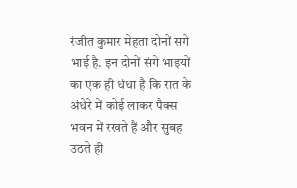रंजीत कुमार मेहता दोनों सगे भाई है. इन दोनों संगे भाइयों का एक ही धंधा है कि रात के अंधेरे में कोई लाकर पैक्स भवन में रखते हैं और सुबह उठते ही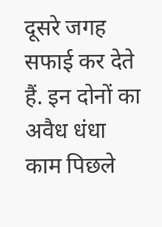दूसरे जगह सफाई कर देते हैं. इन दोनों का अवैध धंधा काम पिछले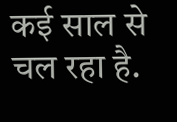कई साल से चल रहा है.